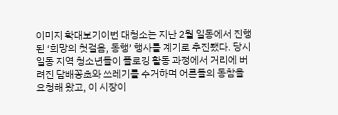이미지 확대보기이번 대청소는 지난 2월 일동에서 진행된 ‘희망의 첫걸음, 동행’ 행사를 계기로 추진됐다. 당시 일동 지역 청소년들이 플로깅 활동 과정에서 거리에 버려진 담배꽁초와 쓰레기를 수거하며 어른들의 동참을 요청해 왔고, 이 시장이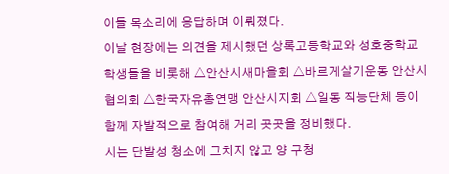이들 목소리에 응답하며 이뤄졌다.
이날 현장에는 의견을 제시했던 상록고등학교와 성호중학교 학생들을 비롯해 △안산시새마을회 △바르게살기운동 안산시협의회 △한국자유총연맹 안산시지회 △일동 직능단체 등이 함께 자발적으로 참여해 거리 곳곳을 정비했다.
시는 단발성 청소에 그치지 않고 양 구청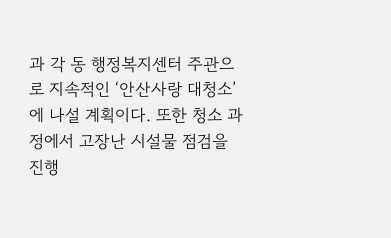과 각 동 행정복지센터 주관으로 지속적인 ‘안산사랑 대청소’에 나설 계획이다. 또한 청소 과정에서 고장난 시설물 점검을 진행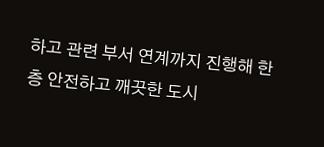하고 관련 부서 연계까지 진행해 한층 안전하고 깨끗한 도시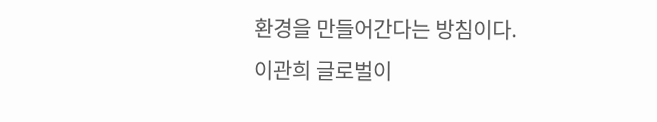환경을 만들어간다는 방침이다.
이관희 글로벌이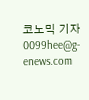코노믹 기자 0099hee@g-enews.com